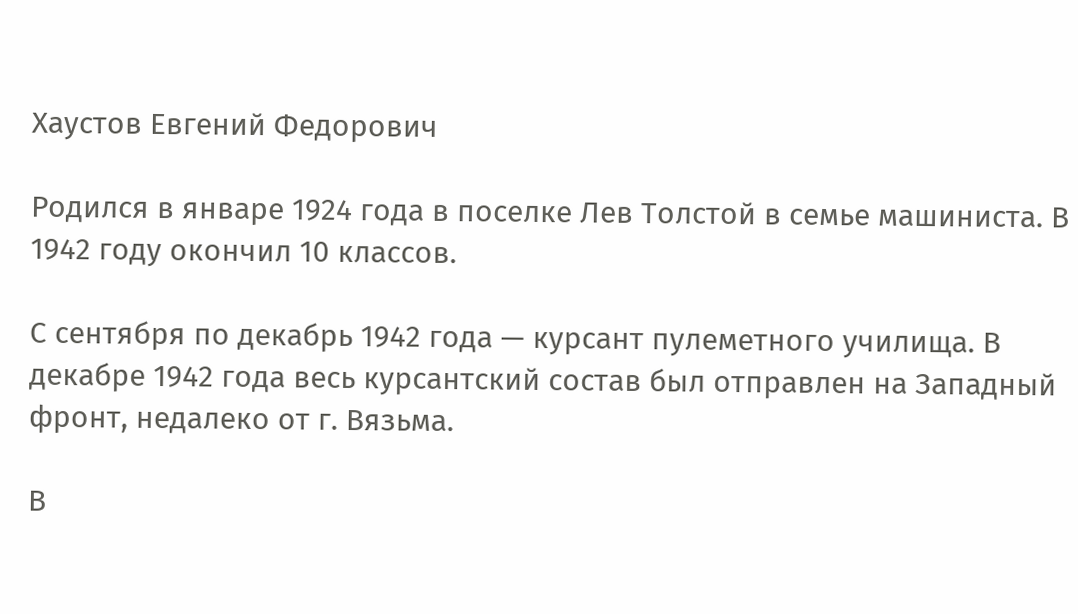Хаустов Евгений Федорович

Родился в январе 1924 года в поселке Лев Толстой в семье машиниста. В 1942 году окончил 10 классов.

С сентября по декабрь 1942 года — курсант пулеметного училища. В декабре 1942 года весь курсантский состав был отправлен на Западный фронт, недалеко от г. Вязьма.

В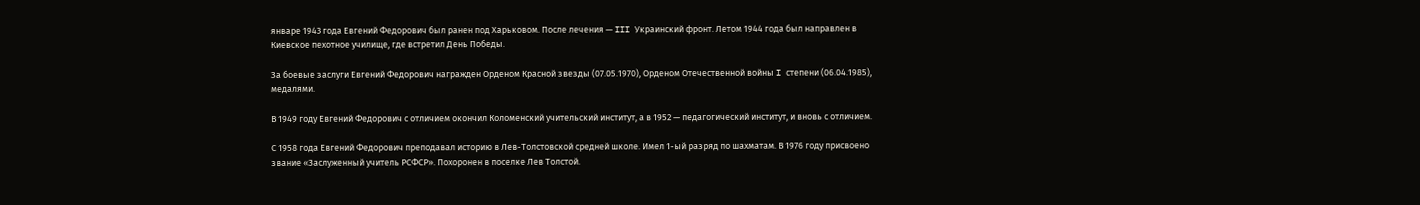январе 1943 года Евгений Федорович был ранен под Харьковом. После лечения — III Украинский фронт. Летом 1944 года был направлен в Киевское пехотное училище, где встретил День Победы.

За боевые заслуги Евгений Федорович награжден Орденом Красной звезды (07.05.1970), Орденом Отечественной войны I степени (06.04.1985), медалями.

В 1949 году Евгений Федорович с отличием окончил Коломенский учительский институт, а в 1952 — педагогический институт, и вновь с отличием.

С 1958 года Евгений Федорович преподавал историю в Лев-Толстовской средней школе. Имел 1-ый разряд по шахматам. В 1976 году присвоено звание «Заслуженный учитель РСФСР». Похоронен в поселке Лев Толстой.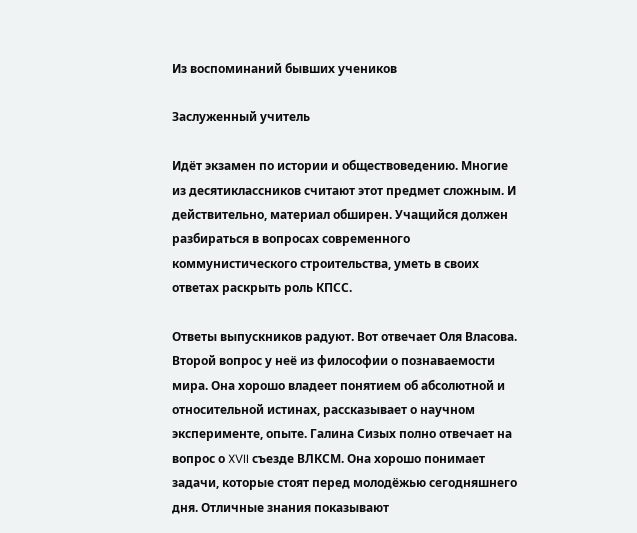Из воспоминаний бывших учеников

Заслуженный учитель

Идёт экзамен по истории и обществоведению. Многие из десятиклассников считают этот предмет сложным. И действительно, материал обширен. Учащийся должен разбираться в вопросах современного коммунистического строительства, уметь в своих ответах раскрыть роль КПСС.

Ответы выпускников радуют. Вот отвечает Оля Власова. Второй вопрос у неё из философии о познаваемости мира. Она хорошо владеет понятием об абсолютной и относительной истинах, рассказывает о научном эксперименте, опыте. Галина Сизых полно отвечает на вопрос о XVII съезде ВЛКСМ. Она хорошо понимает задачи, которые стоят перед молодёжью сегодняшнего дня. Отличные знания показывают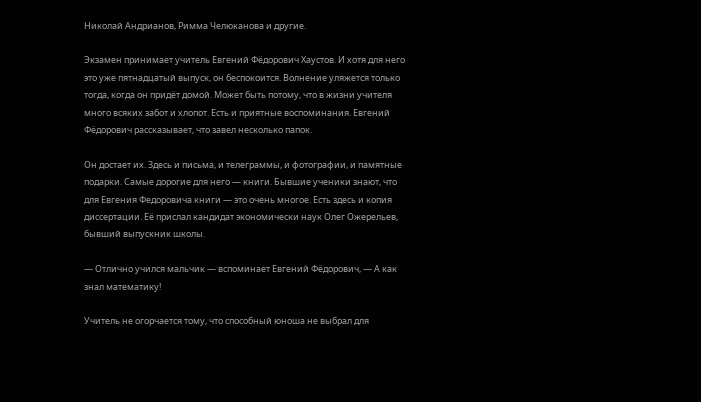Николай Андрианов, Римма Челюканова и другие.

Экзамен принимает учитель Евгений Фёдорович Хаустов. И хотя для него это уже пятнадцатый выпуск, он беспокоится. Волнение уляжется только тогда, когда он придёт домой. Может быть потому, что в жизни учителя много всяких забот и хлопот. Есть и приятные воспоминания. Евгений Фёдорович рассказывает, что завел несколько папок.

Он достает их. Здесь и письма, и телеграммы, и фотографии, и памятные подарки. Самые дорогие для него — книги. Бывшие ученики знают, что для Евгения Федоровича книги — это очень многое. Есть здесь и копия диссертации. Её прислал кандидат экономически наук Олег Ожерельев, бывший выпускник школы.

— Отлично учился мальчик — вспоминает Евгений Фёдорович, — А как знал математику!

Учитель не огорчается тому, что способный юноша не выбрал для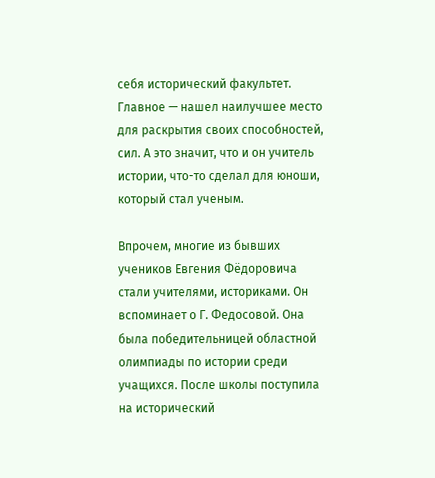себя исторический факультет. Главное — нашел наилучшее место для раскрытия своих способностей, сил. А это значит, что и он учитель истории, что-то сделал для юноши, который стал ученым.

Впрочем, многие из бывших учеников Евгения Фёдоровича стали учителями, историками. Он вспоминает о Г. Федосовой. Она была победительницей областной олимпиады по истории среди учащихся. После школы поступила на исторический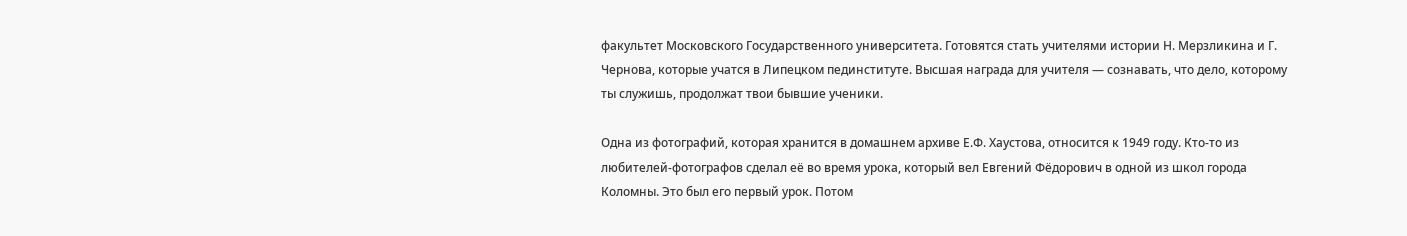факультет Московского Государственного университета. Готовятся стать учителями истории Н. Мерзликина и Г. Чернова, которые учатся в Липецком пединституте. Высшая награда для учителя — сознавать, что дело, которому ты служишь, продолжат твои бывшие ученики.

Одна из фотографий, которая хранится в домашнем архиве Е.Ф. Хаустова, относится к 1949 году. Кто-то из любителей-фотографов сделал её во время урока, который вел Евгений Фёдорович в одной из школ города Коломны. Это был его первый урок. Потом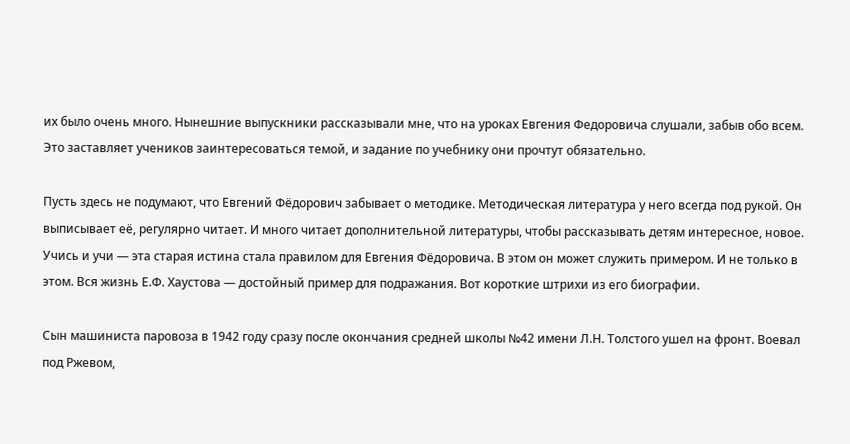их было очень много. Нынешние выпускники рассказывали мне, что на уроках Евгения Федоровича слушали, забыв обо всем. Это заставляет учеников заинтересоваться темой, и задание по учебнику они прочтут обязательно.

Пусть здесь не подумают, что Евгений Фёдорович забывает о методике. Методическая литература у него всегда под рукой. Он выписывает её, регулярно читает. И много читает дополнительной литературы, чтобы рассказывать детям интересное, новое. Учись и учи — эта старая истина стала правилом для Евгения Фёдоровича. В этом он может служить примером. И не только в этом. Вся жизнь Е.Ф. Хаустова — достойный пример для подражания. Вот короткие штрихи из его биографии.

Сын машиниста паровоза в 1942 году сразу после окончания средней школы №42 имени Л.Н. Толстого ушел на фронт. Воевал под Ржевом,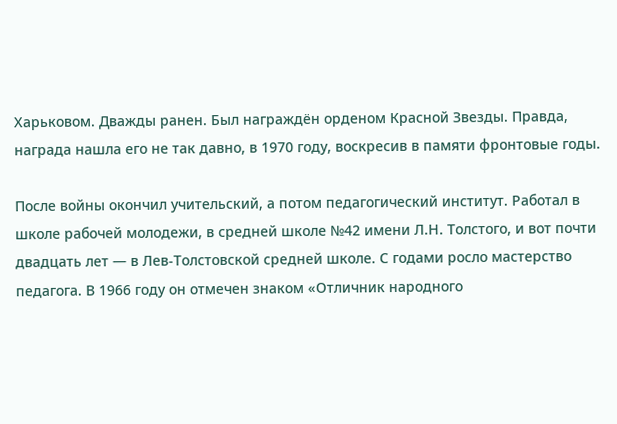Харьковом. Дважды ранен. Был награждён орденом Красной Звезды. Правда, награда нашла его не так давно, в 1970 году, воскресив в памяти фронтовые годы.

После войны окончил учительский, а потом педагогический институт. Работал в школе рабочей молодежи, в средней школе №42 имени Л.Н. Толстого, и вот почти двадцать лет — в Лев-Толстовской средней школе. С годами росло мастерство педагога. В 1966 году он отмечен знаком «Отличник народного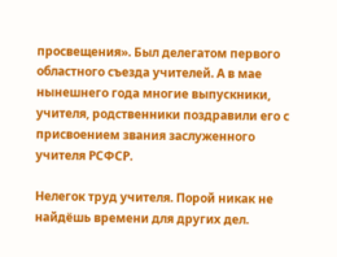просвещения». Был делегатом первого областного съезда учителей. А в мае нынешнего года многие выпускники, учителя, родственники поздравили его с присвоением звания заслуженного учителя РСФСР.

Нелегок труд учителя. Порой никак не найдёшь времени для других дел.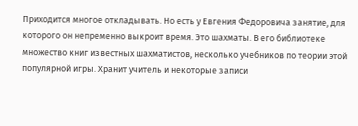Приходится многое откладывать. Но есть у Евгения Федоровича занятие, для которого он непременно выкроит время. Это шахматы. В его библиотеке множество книг известных шахматистов, несколько учебников по теории этой популярной игры. Хранит учитель и некоторые записи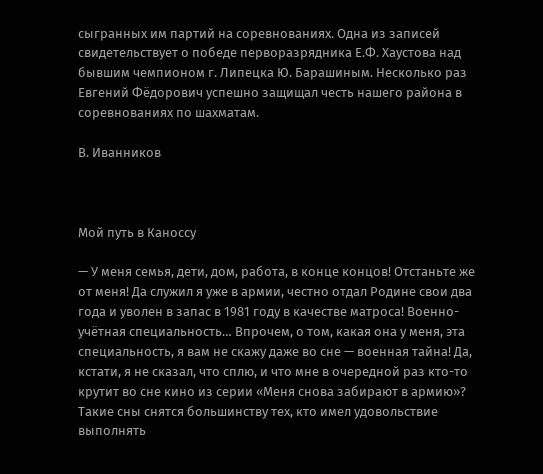сыгранных им партий на соревнованиях. Одна из записей свидетельствует о победе перворазрядника Е.Ф. Хаустова над бывшим чемпионом г. Липецка Ю. Барашиным. Несколько раз Евгений Фёдорович успешно защищал честь нашего района в соревнованиях по шахматам.

В. Иванников



Мой путь в Каноссу

— У меня семья, дети, дом, работа, в конце концов! Отстаньте же от меня! Да служил я уже в армии, честно отдал Родине свои два года и уволен в запас в 1981 году в качестве матроса! Военно-учётная специальность… Впрочем, о том, какая она у меня, эта специальность, я вам не скажу даже во сне — военная тайна! Да, кстати, я не сказал, что сплю, и что мне в очередной раз кто-то крутит во сне кино из серии «Меня снова забирают в армию»? Такие сны снятся большинству тех, кто имел удовольствие выполнять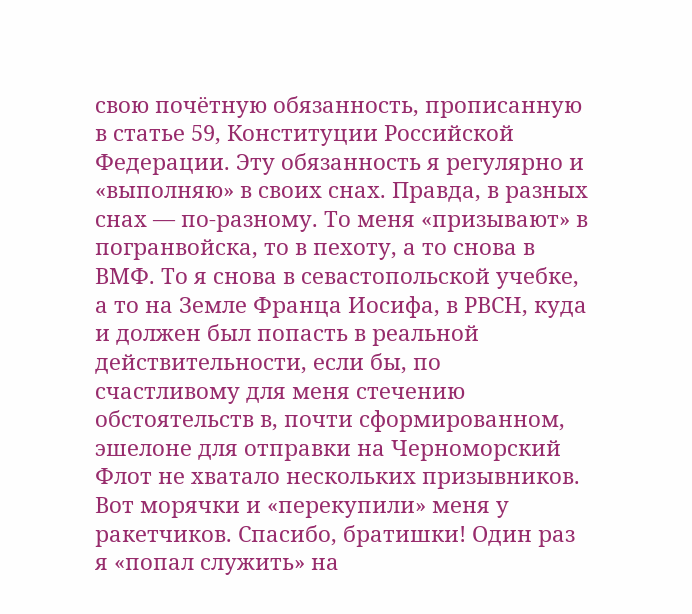свою почётную обязанность, прописанную в статье 59, Конституции Российской Федерации. Эту обязанность я регулярно и «выполняю» в своих снах. Правда, в разных снах — по-разному. То меня «призывают» в погранвойска, то в пехоту, а то снова в ВМФ. То я снова в севастопольской учебке, а то на Земле Франца Иосифа, в РВСН, куда и должен был попасть в реальной действительности, если бы, по счастливому для меня стечению обстоятельств в, почти сформированном, эшелоне для отправки на Черноморский Флот не хватало нескольких призывников. Вот морячки и «перекупили» меня у ракетчиков. Спасибо, братишки! Один раз я «попал служить» на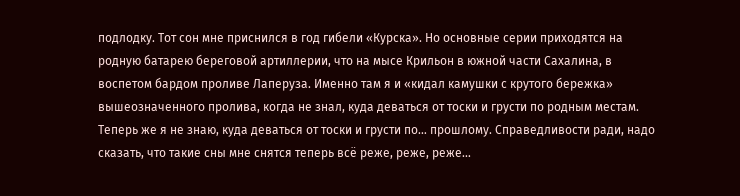подлодку. Тот сон мне приснился в год гибели «Курска». Но основные серии приходятся на родную батарею береговой артиллерии, что на мысе Крильон в южной части Сахалина, в воспетом бардом проливе Лаперуза. Именно там я и «кидал камушки с крутого бережка» вышеозначенного пролива, когда не знал, куда деваться от тоски и грусти по родным местам. Теперь же я не знаю, куда деваться от тоски и грусти по… прошлому. Справедливости ради, надо сказать, что такие сны мне снятся теперь всё реже, реже, реже…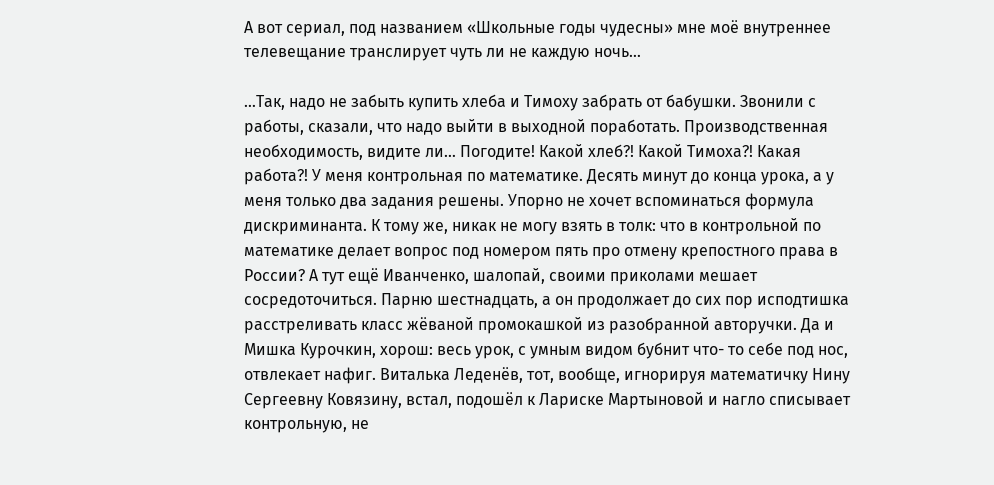А вот сериал, под названием «Школьные годы чудесны» мне моё внутреннее телевещание транслирует чуть ли не каждую ночь…

…Так, надо не забыть купить хлеба и Тимоху забрать от бабушки. Звонили с работы, сказали, что надо выйти в выходной поработать. Производственная необходимость, видите ли… Погодите! Какой хлеб?! Какой Тимоха?! Какая работа?! У меня контрольная по математике. Десять минут до конца урока, а у меня только два задания решены. Упорно не хочет вспоминаться формула дискриминанта. К тому же, никак не могу взять в толк: что в контрольной по математике делает вопрос под номером пять про отмену крепостного права в России? А тут ещё Иванченко, шалопай, своими приколами мешает сосредоточиться. Парню шестнадцать, а он продолжает до сих пор исподтишка расстреливать класс жёваной промокашкой из разобранной авторучки. Да и Мишка Курочкин, хорош: весь урок, с умным видом бубнит что- то себе под нос, отвлекает нафиг. Виталька Леденёв, тот, вообще, игнорируя математичку Нину Сергеевну Ковязину, встал, подошёл к Лариске Мартыновой и нагло списывает контрольную, не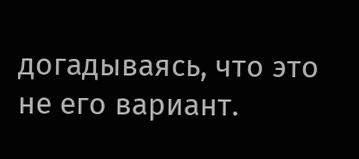догадываясь, что это не его вариант.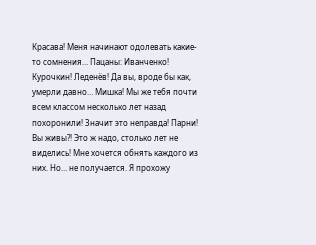Красава! Меня начинают одолевать какие-то сомнения… Пацаны: Иванченко! Курочкин! Леденёв! Да вы, вроде бы как, умерли давно… Мишка! Мы же тебя почти всем классом несколько лет назад похоронили! Значит это неправда! Парни! Вы живы?! Это ж надо, столько лет не виделись! Мне хочется обнять каждого из них. Но… не получается. Я прохожу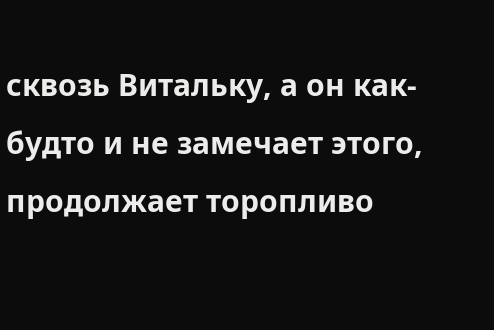сквозь Витальку, а он как-будто и не замечает этого, продолжает торопливо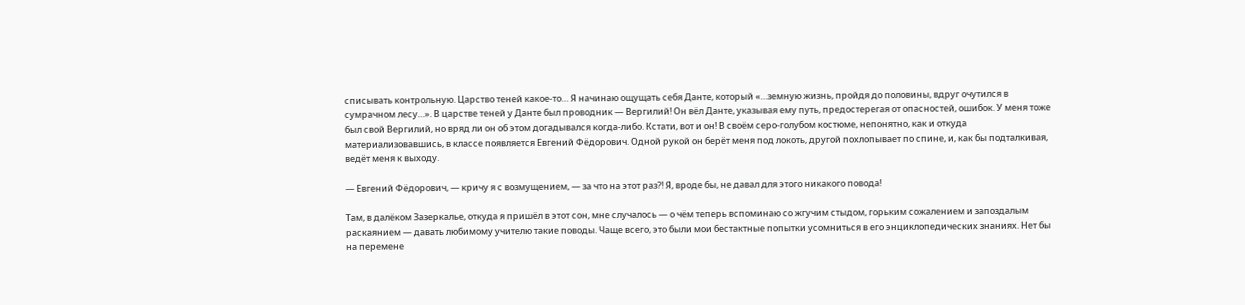списывать контрольную. Царство теней какое-то… Я начинаю ощущать себя Данте, который «…земную жизнь, пройдя до половины, вдруг очутился в сумрачном лесу…». В царстве теней у Данте был проводник — Вергилий! Он вёл Данте, указывая ему путь, предостерегая от опасностей, ошибок. У меня тоже был свой Вергилий, но вряд ли он об этом догадывался когда-либо. Кстати, вот и он! В своём серо-голубом костюме, непонятно, как и откуда материализовавшись, в классе появляется Евгений Фёдорович. Одной рукой он берёт меня под локоть, другой похлопывает по спине, и, как бы подталкивая, ведёт меня к выходу.

— Евгений Фёдорович, — кричу я с возмущением, — за что на этот раз?! Я, вроде бы, не давал для этого никакого повода!

Там, в далёком Зазеркалье, откуда я пришёл в этот сон, мне случалось — о чём теперь вспоминаю со жгучим стыдом, горьким сожалением и запоздалым раскаянием — давать любимому учителю такие поводы. Чаще всего, это были мои бестактные попытки усомниться в его энциклопедических знаниях. Нет бы на перемене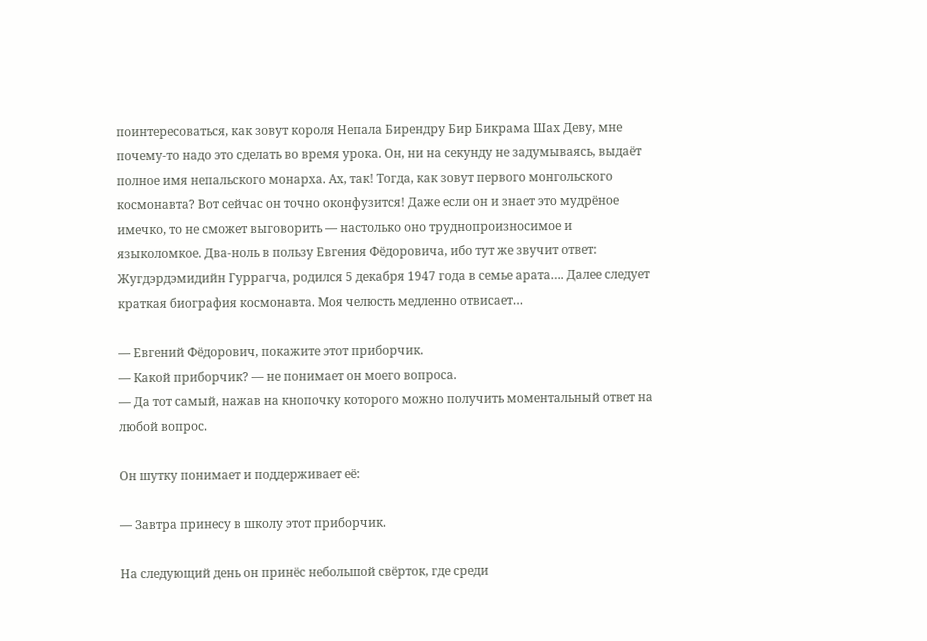поинтересоваться, как зовут короля Непала Бирендру Бир Бикрама Шах Деву, мне почему-то надо это сделать во время урока. Он, ни на секунду не задумываясь, выдаёт полное имя непальского монарха. Ах, так! Тогда, как зовут первого монгольского космонавта? Вот сейчас он точно оконфузится! Даже если он и знает это мудрёное имечко, то не сможет выговорить — настолько оно труднопроизносимое и языколомкое. Два-ноль в пользу Евгения Фёдоровича, ибо тут же звучит ответ: Жугдэрдэмидийн Гуррагча, родился 5 декабря 1947 года в семье арата…. Далее следует краткая биография космонавта. Моя челюсть медленно отвисает…

— Евгений Фёдорович, покажите этот приборчик.
— Какой приборчик? — не понимает он моего вопроса.
— Да тот самый, нажав на кнопочку которого можно получить моментальный ответ на любой вопрос.

Он шутку понимает и поддерживает её:

— Завтра принесу в школу этот приборчик.

На следующий день он принёс небольшой свёрток, где среди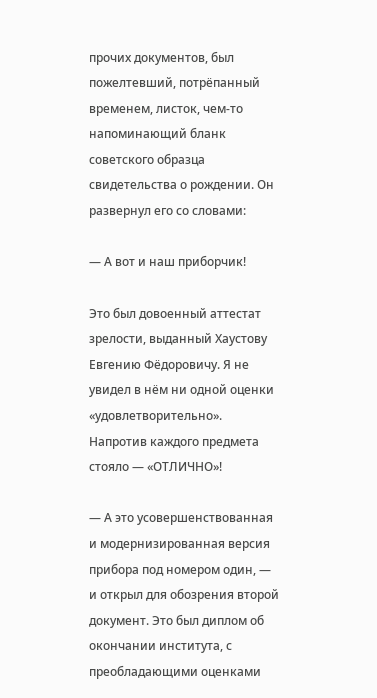прочих документов, был пожелтевший, потрёпанный временем, листок, чем-то напоминающий бланк советского образца свидетельства о рождении. Он развернул его со словами:

— А вот и наш приборчик!

Это был довоенный аттестат зрелости, выданный Хаустову Евгению Фёдоровичу. Я не увидел в нём ни одной оценки «удовлетворительно». Напротив каждого предмета стояло — «ОТЛИЧНО»!

— А это усовершенствованная и модернизированная версия прибора под номером один, — и открыл для обозрения второй документ. Это был диплом об окончании института, с преобладающими оценками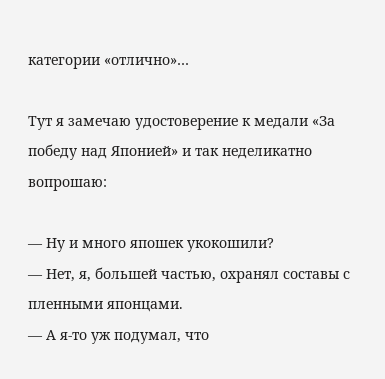категории «отлично»…

Тут я замечаю удостоверение к медали «За победу над Японией» и так неделикатно вопрошаю:

— Ну и много япошек укокошили?
— Нет, я, большей частью, охранял составы с пленными японцами.
— А я-то уж подумал, что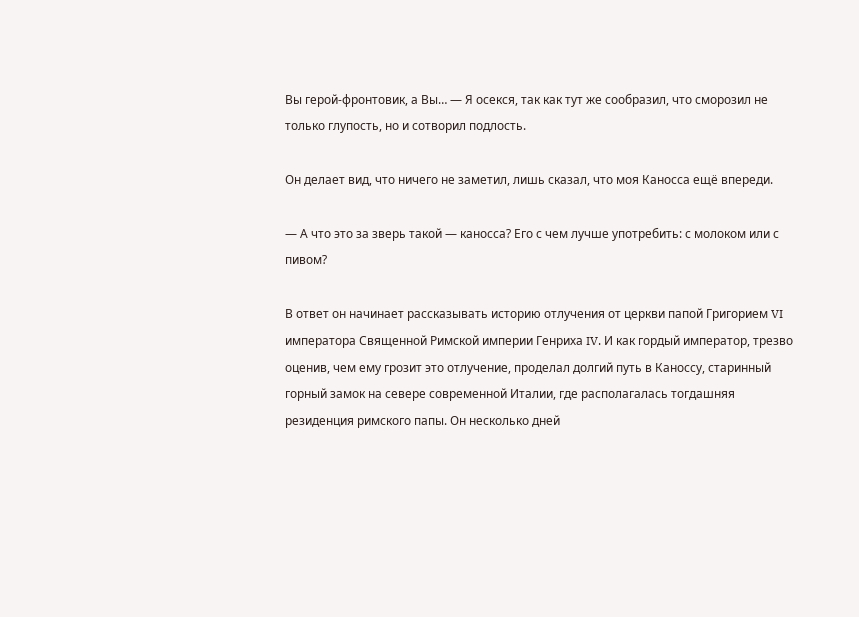Вы герой-фронтовик, а Вы… — Я осекся, так как тут же сообразил, что сморозил не только глупость, но и сотворил подлость.

Он делает вид, что ничего не заметил, лишь сказал, что моя Каносса ещё впереди.

— А что это за зверь такой — каносса? Его с чем лучше употребить: с молоком или с пивом?

В ответ он начинает рассказывать историю отлучения от церкви папой Григорием VI императора Священной Римской империи Генриха IV. И как гордый император, трезво оценив, чем ему грозит это отлучение, проделал долгий путь в Каноссу, старинный горный замок на севере современной Италии, где располагалась тогдашняя резиденция римского папы. Он несколько дней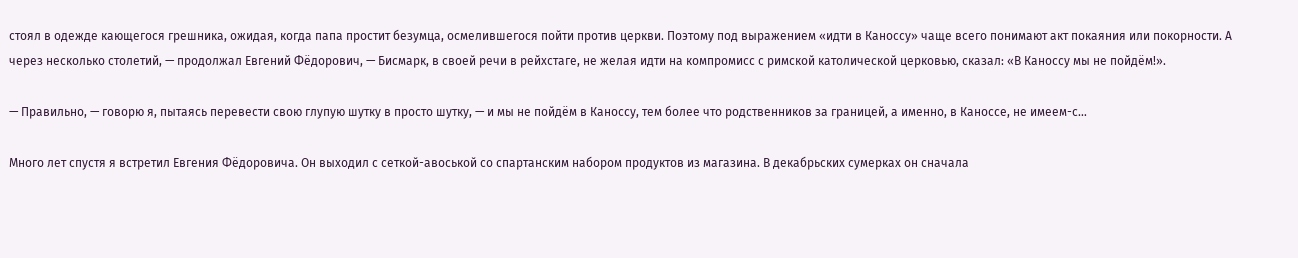стоял в одежде кающегося грешника, ожидая, когда папа простит безумца, осмелившегося пойти против церкви. Поэтому под выражением «идти в Каноссу» чаще всего понимают акт покаяния или покорности. А через несколько столетий, — продолжал Евгений Фёдорович, — Бисмарк, в своей речи в рейхстаге, не желая идти на компромисс с римской католической церковью, сказал: «В Каноссу мы не пойдём!».

— Правильно, — говорю я, пытаясь перевести свою глупую шутку в просто шутку, — и мы не пойдём в Каноссу, тем более что родственников за границей, а именно, в Каноссе, не имеем-с…

Много лет спустя я встретил Евгения Фёдоровича. Он выходил с сеткой-авоськой со спартанским набором продуктов из магазина. В декабрьских сумерках он сначала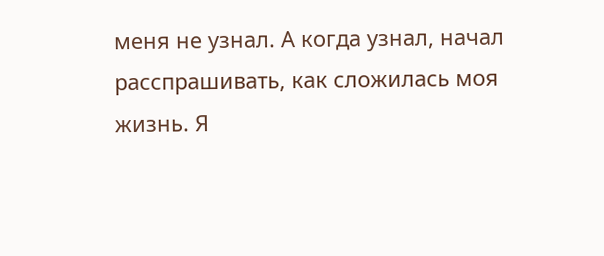меня не узнал. А когда узнал, начал расспрашивать, как сложилась моя жизнь. Я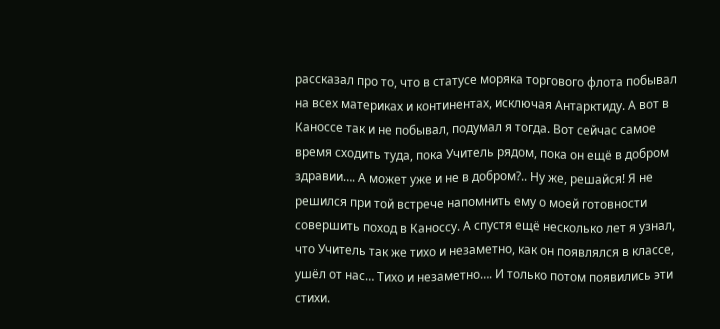рассказал про то, что в статусе моряка торгового флота побывал на всех материках и континентах, исключая Антарктиду. А вот в Каноссе так и не побывал, подумал я тогда. Вот сейчас самое время сходить туда, пока Учитель рядом, пока он ещё в добром здравии…. А может уже и не в добром?.. Ну же, решайся! Я не решился при той встрече напомнить ему о моей готовности совершить поход в Каноссу. А спустя ещё несколько лет я узнал, что Учитель так же тихо и незаметно, как он появлялся в классе, ушёл от нас… Тихо и незаметно…. И только потом появились эти стихи.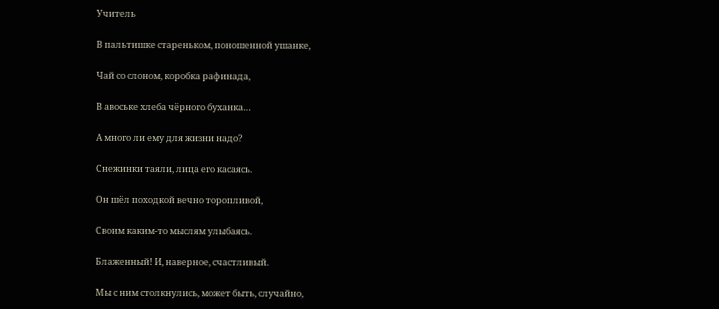Учитель

В пальтишке стареньком, поношенной ушанке,

Чай со слоном, коробка рафинада,

В авоське хлеба чёрного буханка…

А много ли ему для жизни надо?

Снежинки таяли, лица его касаясь.

Он шёл походкой вечно торопливой,

Своим каким-то мыслям улыбаясь.

Блаженный! И, наверное, счастливый.

Мы с ним столкнулись, может быть, случайно,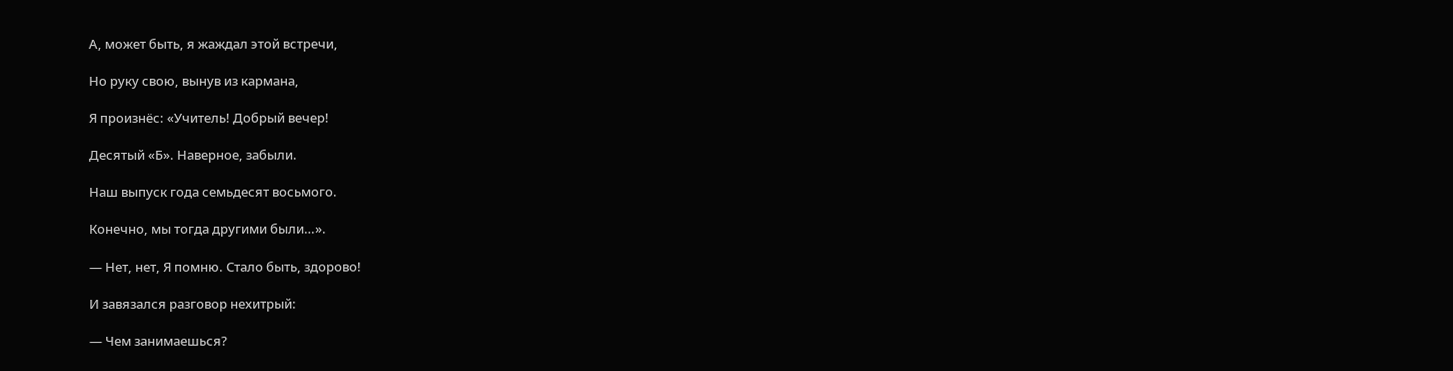А, может быть, я жаждал этой встречи,

Но руку свою, вынув из кармана,

Я произнёс: «Учитель! Добрый вечер!

Десятый «Б». Наверное, забыли.

Наш выпуск года семьдесят восьмого.

Конечно, мы тогда другими были…».

— Нет, нет, Я помню. Стало быть, здорово!

И завязался разговор нехитрый:

— Чем занимаешься?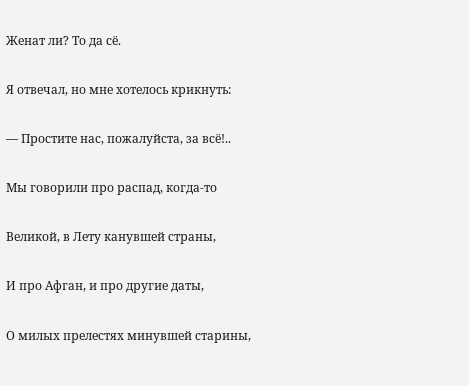Женат ли? То да сё.

Я отвечал, но мне хотелось крикнуть:

— Простите нас, пожалуйста, за всё!..

Мы говорили про распад, когда-то

Великой, в Лету канувшей страны,

И про Афган, и про другие даты,

О милых прелестях минувшей старины,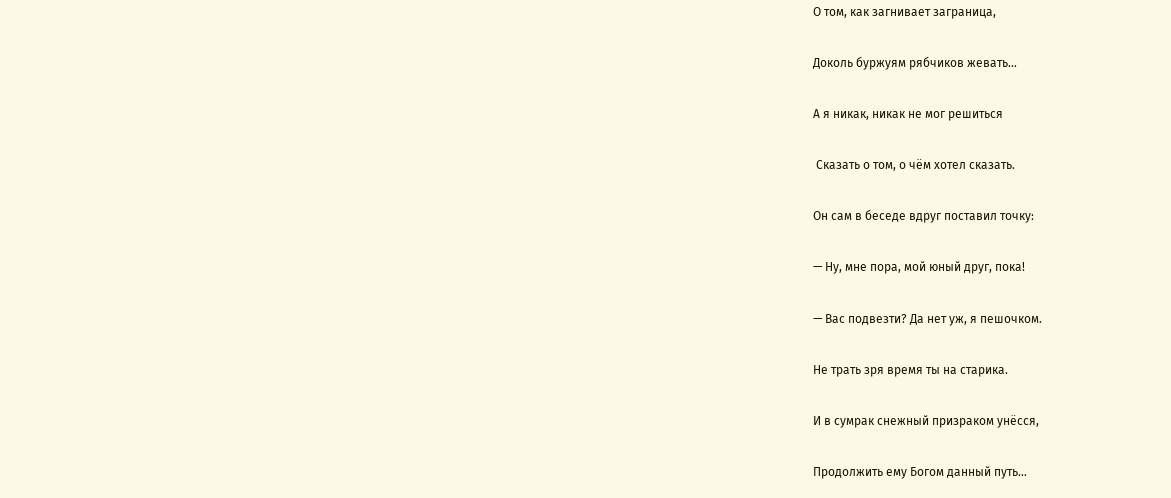О том, как загнивает заграница,

Доколь буржуям рябчиков жевать…

А я никак, никак не мог решиться

 Сказать о том, о чём хотел сказать.

Он сам в беседе вдруг поставил точку:

— Ну, мне пора, мой юный друг, пока!

— Вас подвезти? Да нет уж, я пешочком.

Не трать зря время ты на старика.

И в сумрак снежный призраком унёсся,

Продолжить ему Богом данный путь…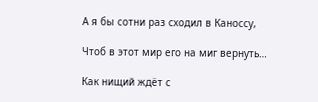А я бы сотни раз сходил в Каноссу,

Чтоб в этот мир его на миг вернуть…

Как нищий ждёт с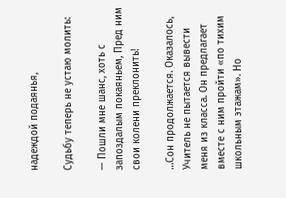надеждой подаянья,

Судьбу теперь не устаю молить:

— Пошли мне шанс, хоть с запоздалым покаяньем, Пред ним свои колени преклонить!

…Сон продолжается. Оказалось, Учитель не пытается вывести меня из класса. Он предлагает вместе с ним пройти «по тихим школьным этажам». Но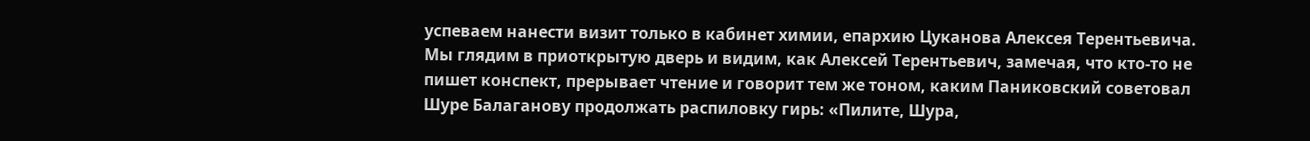успеваем нанести визит только в кабинет химии, епархию Цуканова Алексея Терентьевича. Мы глядим в приоткрытую дверь и видим, как Алексей Терентьевич, замечая, что кто-то не пишет конспект, прерывает чтение и говорит тем же тоном, каким Паниковский советовал Шуре Балаганову продолжать распиловку гирь: «Пилите, Шура,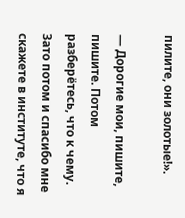пилите, они золотые!».

— Дорогие мои, пишите, пишите. Потом разберётесь, что к чему. Зато потом и спасибо мне скажете в институте, что я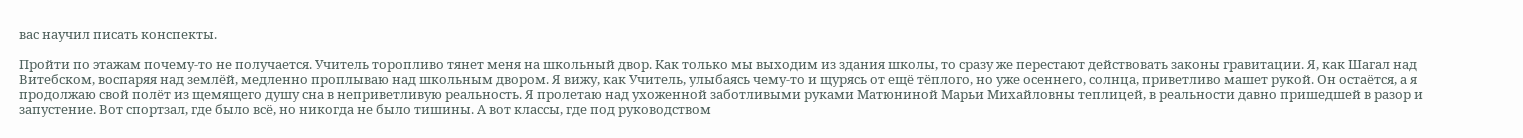вас научил писать конспекты.

Пройти по этажам почему-то не получается. Учитель торопливо тянет меня на школьный двор. Как только мы выходим из здания школы, то сразу же перестают действовать законы гравитации. Я, как Шагал над Витебском, воспаряя над землёй, медленно проплываю над школьным двором. Я вижу, как Учитель, улыбаясь чему-то и щурясь от ещё тёплого, но уже осеннего, солнца, приветливо машет рукой. Он остаётся, а я продолжаю свой полёт из щемящего душу сна в неприветливую реальность. Я пролетаю над ухоженной заботливыми руками Матюниной Марьи Михайловны теплицей, в реальности давно пришедшей в разор и запустение. Вот спортзал, где было всё, но никогда не было тишины. А вот классы, где под руководством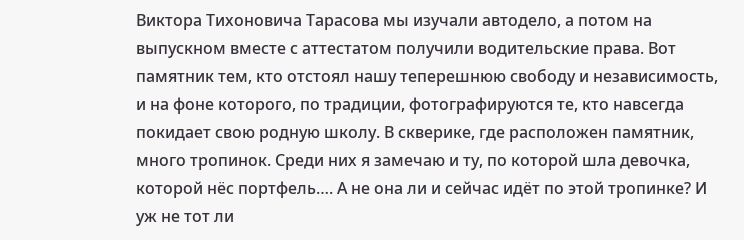Виктора Тихоновича Тарасова мы изучали автодело, а потом на выпускном вместе с аттестатом получили водительские права. Вот памятник тем, кто отстоял нашу теперешнюю свободу и независимость, и на фоне которого, по традиции, фотографируются те, кто навсегда покидает свою родную школу. В скверике, где расположен памятник, много тропинок. Среди них я замечаю и ту, по которой шла девочка, которой нёс портфель…. А не она ли и сейчас идёт по этой тропинке? И уж не тот ли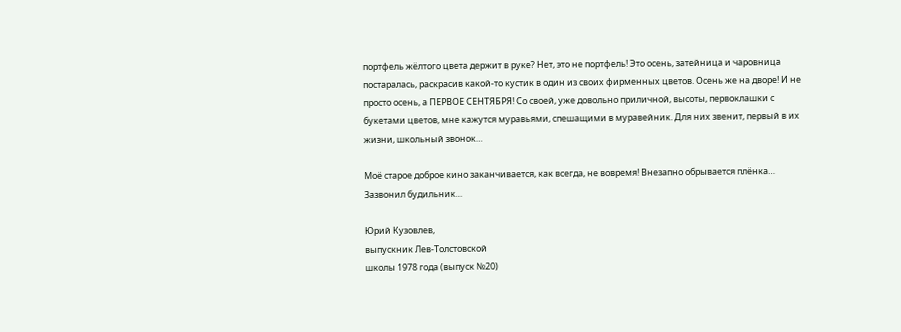портфель жёлтого цвета держит в руке? Нет, это не портфель! Это осень, затейница и чаровница постаралась, раскрасив какой-то кустик в один из своих фирменных цветов. Осень же на дворе! И не просто осень, а ПЕРВОЕ СЕНТЯБРЯ! Со своей, уже довольно приличной, высоты, первоклашки с букетами цветов, мне кажутся муравьями, спешащими в муравейник. Для них звенит, первый в их жизни, школьный звонок…

Моё старое доброе кино заканчивается, как всегда, не вовремя! Внезапно обрывается плёнка… Зазвонил будильник…

Юрий Кузовлев,
выпускник Лев-Толстовской
школы 1978 года (выпуск №20)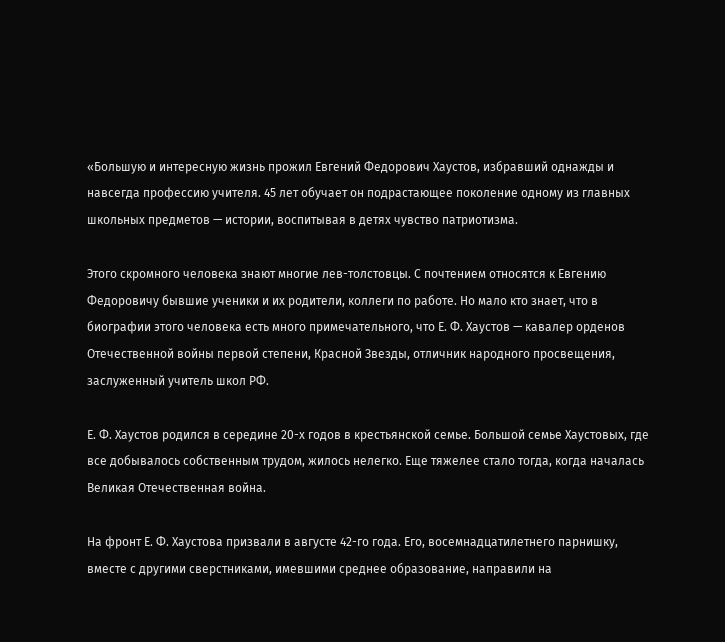«Большую и интересную жизнь прожил Евгений Федорович Хаустов, избравший однажды и навсегда профессию учителя. 45 лет обучает он подрастающее поколение одному из главных школьных предметов — истории, воспитывая в детях чувство патриотизма.

Этого скромного человека знают многие лев-толстовцы. С почтением относятся к Евгению Федоровичу бывшие ученики и их родители, коллеги по работе. Но мало кто знает, что в биографии этого человека есть много примечательного, что Е. Ф. Хаустов — кавалер орденов Отечественной войны первой степени, Красной Звезды, отличник народного просвещения, заслуженный учитель школ РФ.

Е. Ф. Хаустов родился в середине 20-х годов в крестьянской семье. Большой семье Хаустовых, где все добывалось собственным трудом, жилось нелегко. Еще тяжелее стало тогда, когда началась Великая Отечественная война.

На фронт Е. Ф. Хаустова призвали в августе 42-го года. Его, восемнадцатилетнего парнишку, вместе с другими сверстниками, имевшими среднее образование, направили на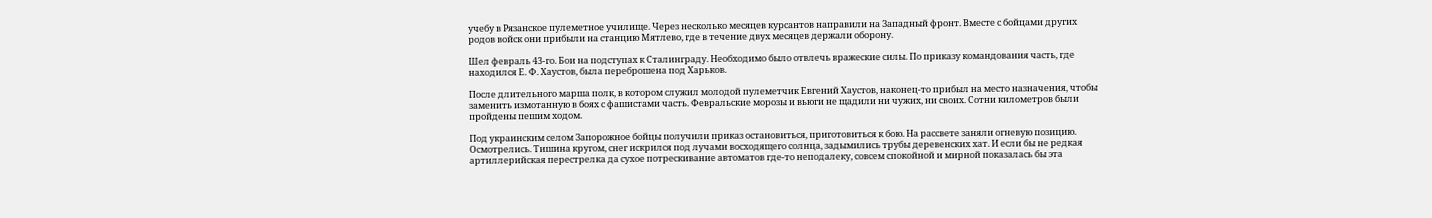учебу в Рязанское пулеметное училище. Через несколько месяцев курсантов направили на Западный фронт. Вместе с бойцами других родов войск они прибыли на станцию Мятлево, где в течение двух месяцев держали оборону.

Шел февраль 43-го. Бои на подступах к Сталинграду. Необходимо было отвлечь вражеские силы. По приказу командования часть, где находился Е. Ф. Хаустов, была переброшена под Харьков.

После длительного марша полк, в котором служил молодой пулеметчик Евгений Хаустов, наконец-то прибыл на место назначения, чтобы заменить измотанную в боях с фашистами часть. Февральские морозы и вьюги не щадили ни чужих, ни своих. Сотни километров были пройдены пешим ходом.

Под украинским селом Запорожное бойцы получили приказ остановиться, приготовиться к бою. На рассвете заняли огневую позицию. Осмотрелись. Тишина кругом, снег искрился под лучами восходящего солнца, задымились трубы деревенских хат. И если бы не редкая артиллерийская перестрелка да сухое потрескивание автоматов где-то неподалеку, совсем спокойной и мирной показалась бы эта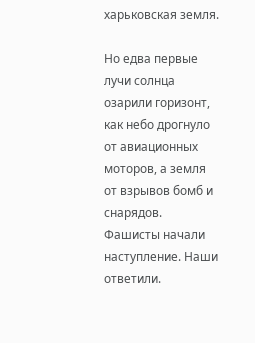харьковская земля.

Но едва первые лучи солнца озарили горизонт, как небо дрогнуло от авиационных моторов, а земля от взрывов бомб и снарядов. Фашисты начали наступление. Наши ответили.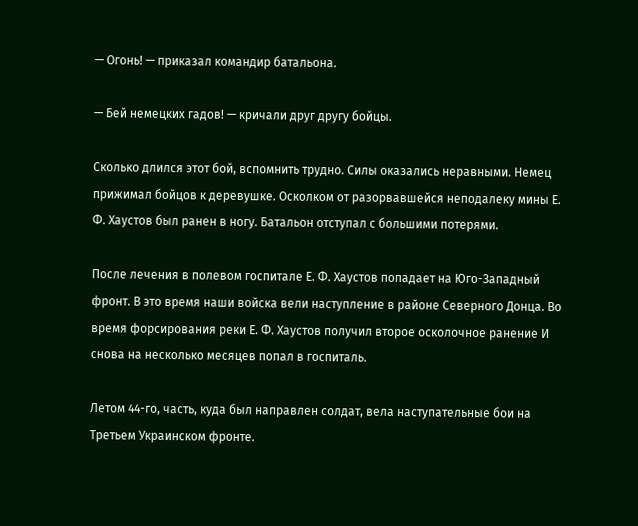— Огонь! — приказал командир батальона.

— Бей немецких гадов! — кричали друг другу бойцы.

Сколько длился этот бой, вспомнить трудно. Силы оказались неравными. Немец прижимал бойцов к деревушке. Осколком от разорвавшейся неподалеку мины Е. Ф. Хаустов был ранен в ногу. Батальон отступал с большими потерями.

После лечения в полевом госпитале Е. Ф. Хаустов попадает на Юго-Западный фронт. В это время наши войска вели наступление в районе Северного Донца. Во время форсирования реки Е. Ф. Хаустов получил второе осколочное ранение И снова на несколько месяцев попал в госпиталь.

Летом 44-го, часть, куда был направлен солдат, вела наступательные бои на Третьем Украинском фронте.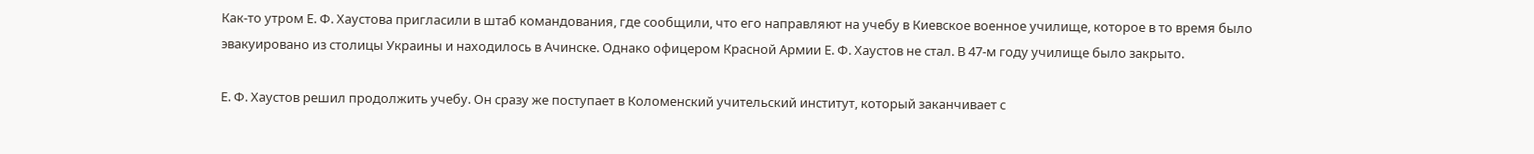Как-то утром Е. Ф. Хаустова пригласили в штаб командования, где сообщили, что его направляют на учебу в Киевское военное училище, которое в то время было эвакуировано из столицы Украины и находилось в Ачинске. Однако офицером Красной Армии Е. Ф. Хаустов не стал. В 47-м году училище было закрыто.

Е. Ф. Хаустов решил продолжить учебу. Он сразу же поступает в Коломенский учительский институт, который заканчивает с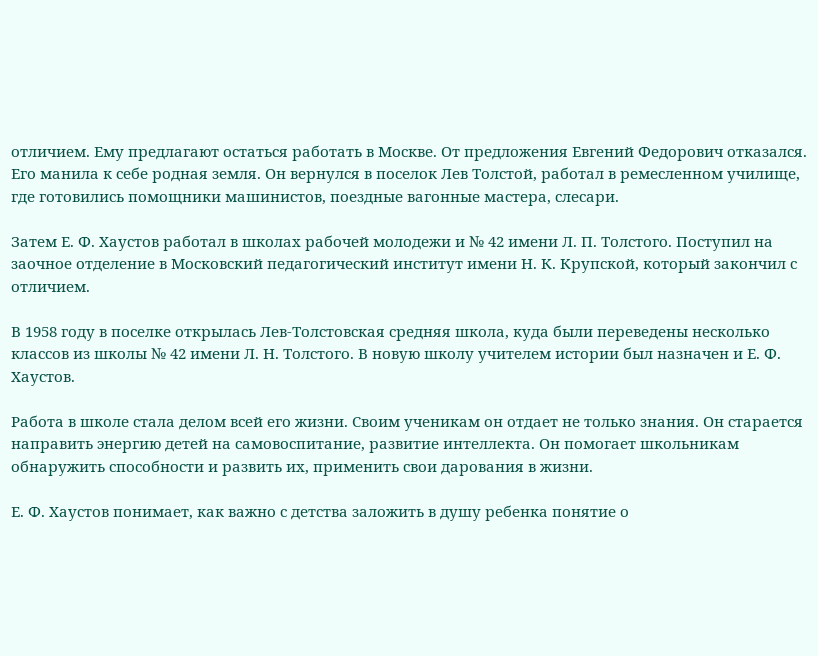отличием. Ему предлагают остаться работать в Москве. От предложения Евгений Федорович отказался. Его манила к себе родная земля. Он вернулся в поселок Лев Толстой, работал в ремесленном училище, где готовились помощники машинистов, поездные вагонные мастера, слесари.

Затем Е. Ф. Хаустов работал в школах рабочей молодежи и № 42 имени Л. П. Толстого. Поступил на заочное отделение в Московский педагогический институт имени Н. К. Крупской, который закончил с отличием.

В 1958 году в поселке открылась Лев-Толстовская средняя школа, куда были переведены несколько классов из школы № 42 имени Л. Н. Толстого. В новую школу учителем истории был назначен и Е. Ф. Хаустов.

Работа в школе стала делом всей его жизни. Своим ученикам он отдает не только знания. Он старается направить энергию детей на самовоспитание, развитие интеллекта. Он помогает школьникам обнаружить способности и развить их, применить свои дарования в жизни.

Е. Ф. Хаустов понимает, как важно с детства заложить в душу ребенка понятие о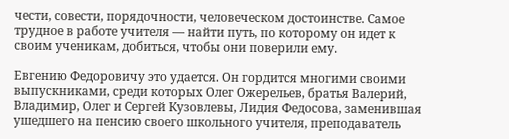чести, совести, порядочности, человеческом достоинстве. Самое трудное в работе учителя — найти путь, по которому он идет к своим ученикам, добиться, чтобы они поверили ему.

Евгению Федоровичу это удается. Он гордится многими своими выпускниками, среди которых Олег Ожерельев, братья Валерий, Владимир, Олег и Сергей Кузовлевы, Лидия Федосова, заменившая ушедшего на пенсию своего школьного учителя, преподаватель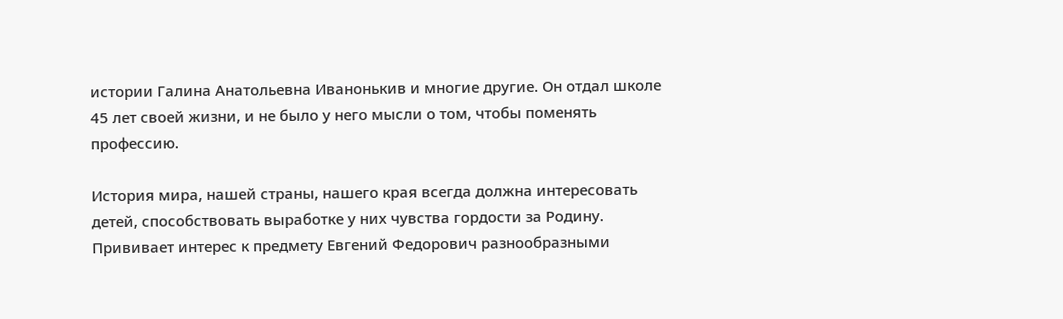истории Галина Анатольевна Иванонькив и многие другие. Он отдал школе 45 лет своей жизни, и не было у него мысли о том, чтобы поменять профессию.

История мира, нашей страны, нашего края всегда должна интересовать детей, способствовать выработке у них чувства гордости за Родину. Прививает интерес к предмету Евгений Федорович разнообразными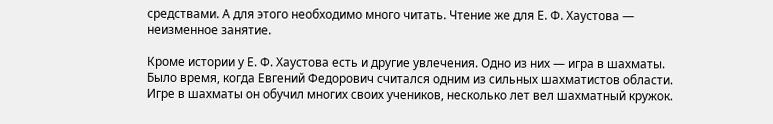средствами. А для этого необходимо много читать. Чтение же для Е. Ф. Хаустова — неизменное занятие.

Кроме истории у Е. Ф. Хаустова есть и другие увлечения. Одно из них — игра в шахматы. Было время, когда Евгений Федорович считался одним из сильных шахматистов области. Игре в шахматы он обучил многих своих учеников, несколько лет вел шахматный кружок.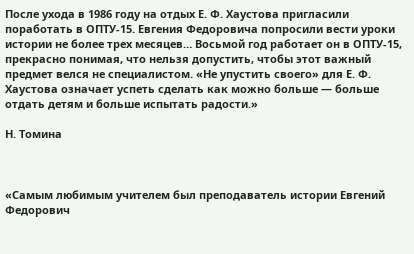После ухода в 1986 году на отдых Е. Ф. Хаустова пригласили поработать в ОПТУ-15. Евгения Федоровича попросили вести уроки истории не более трех месяцев… Восьмой год работает он в ОПТУ-15, прекрасно понимая, что нельзя допустить, чтобы этот важный предмет велся не специалистом. «Не упустить своего» для Е. Ф. Хаустова означает успеть сделать как можно больше — больше отдать детям и больше испытать радости.»

Н. Томина



«Самым любимым учителем был преподаватель истории Евгений Федорович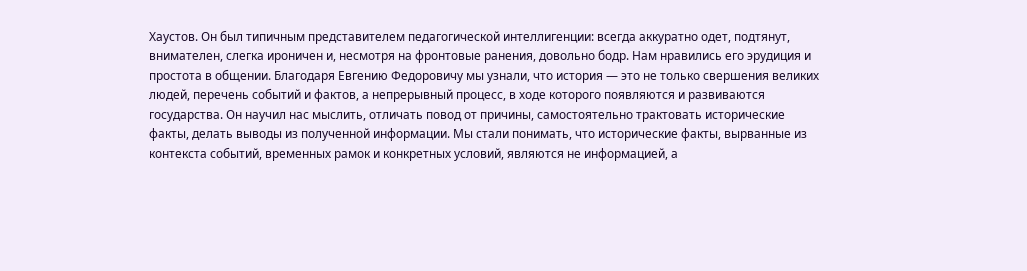Хаустов. Он был типичным представителем педагогической интеллигенции: всегда аккуратно одет, подтянут, внимателен, слегка ироничен и, несмотря на фронтовые ранения, довольно бодр. Нам нравились его эрудиция и простота в общении. Благодаря Евгению Федоровичу мы узнали, что история — это не только свершения великих людей, перечень событий и фактов, а непрерывный процесс, в ходе которого появляются и развиваются государства. Он научил нас мыслить, отличать повод от причины, самостоятельно трактовать исторические факты, делать выводы из полученной информации. Мы стали понимать, что исторические факты, вырванные из контекста событий, временных рамок и конкретных условий, являются не информацией, а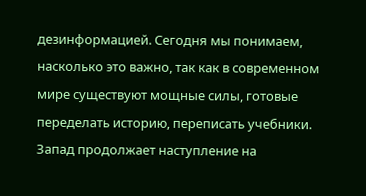дезинформацией. Сегодня мы понимаем, насколько это важно, так как в современном мире существуют мощные силы, готовые переделать историю, переписать учебники. Запад продолжает наступление на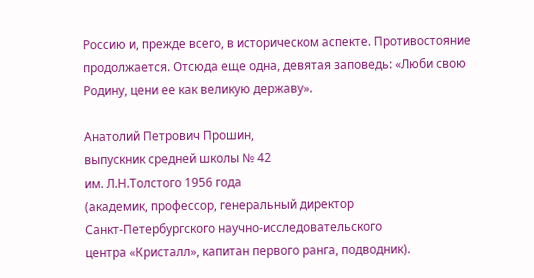Россию и, прежде всего, в историческом аспекте. Противостояние продолжается. Отсюда еще одна, девятая заповедь: «Люби свою Родину, цени ее как великую державу».

Анатолий Петрович Прошин,
выпускник средней школы № 42
им. Л.Н.Толстого 1956 года
(академик, профессор, генеральный директор
Санкт-Петербургского научно-исследовательского
центра «Кристалл», капитан первого ранга, подводник).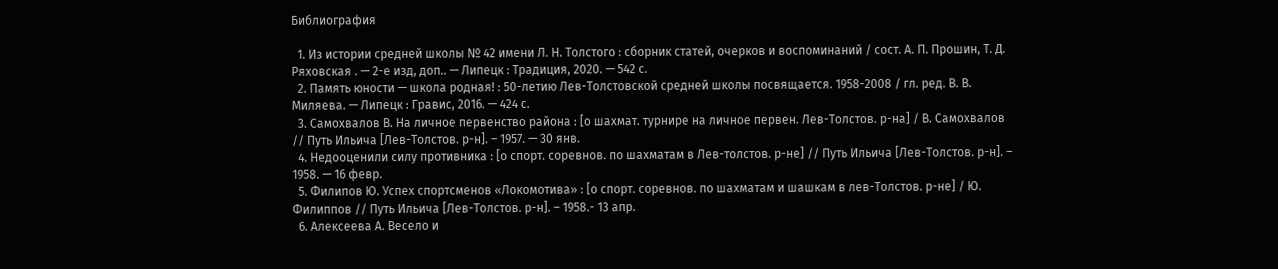Библиография

  1. Из истории средней школы № 42 имени Л. Н. Толстого : сборник статей, очерков и воспоминаний / сост. А. П. Прошин, Т. Д. Ряховская . — 2-е изд, доп.. — Липецк : Традиция, 2020. — 542 с.
  2. Память юности — школа родная! : 50-летию Лев-Толстовской средней школы посвящается. 1958-2008 / гл. ред. В. В. Миляева. — Липецк : Гравис, 2016. — 424 с.
  3. Самохвалов В. На личное первенство района : [о шахмат. турнире на личное первен. Лев-Толстов. р-на] / В. Самохвалов // Путь Ильича [Лев-Толстов. р-н]. – 1957. — 30 янв.
  4. Недооценили силу противника : [о спорт. соревнов. по шахматам в Лев-толстов. р-не] // Путь Ильича [Лев-Толстов. р-н]. – 1958. — 16 февр.
  5. Филипов Ю. Успех спортсменов «Локомотива» : [о спорт. соревнов. по шахматам и шашкам в лев-Толстов. р-не] / Ю. Филиппов // Путь Ильича [Лев-Толстов. р-н]. – 1958.- 13 апр.
  6. Алексеева А. Весело и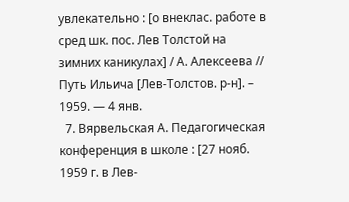увлекательно : [о внеклас. работе в сред шк. пос. Лев Толстой на зимних каникулах] / А. Алексеева // Путь Ильича [Лев-Толстов. р-н]. – 1959. — 4 янв.
  7. Вярвельская А. Педагогическая конференция в школе : [27 нояб. 1959 г. в Лев-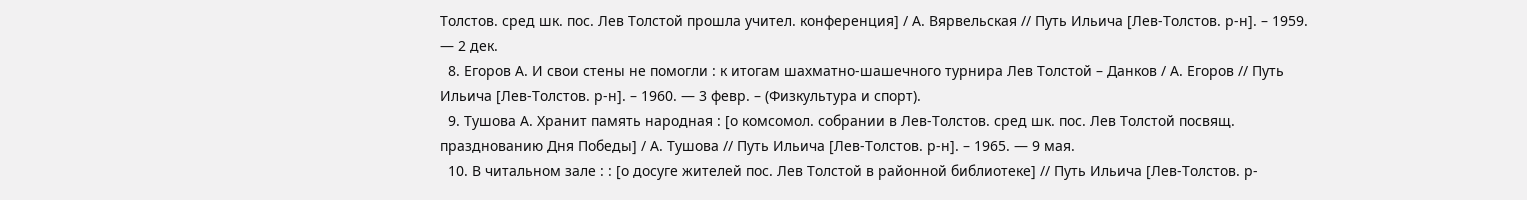Толстов. сред шк. пос. Лев Толстой прошла учител. конференция] / А. Вярвельская // Путь Ильича [Лев-Толстов. р-н]. – 1959. — 2 дек.
  8. Егоров А. И свои стены не помогли : к итогам шахматно-шашечного турнира Лев Толстой – Данков / А. Егоров // Путь Ильича [Лев-Толстов. р-н]. – 1960. — 3 февр. – (Физкультура и спорт).
  9. Тушова А. Хранит память народная : [о комсомол. собрании в Лев-Толстов. сред шк. пос. Лев Толстой посвящ. празднованию Дня Победы] / А. Тушова // Путь Ильича [Лев-Толстов. р-н]. – 1965. — 9 мая.
  10. В читальном зале : : [о досуге жителей пос. Лев Толстой в районной библиотеке] // Путь Ильича [Лев-Толстов. р-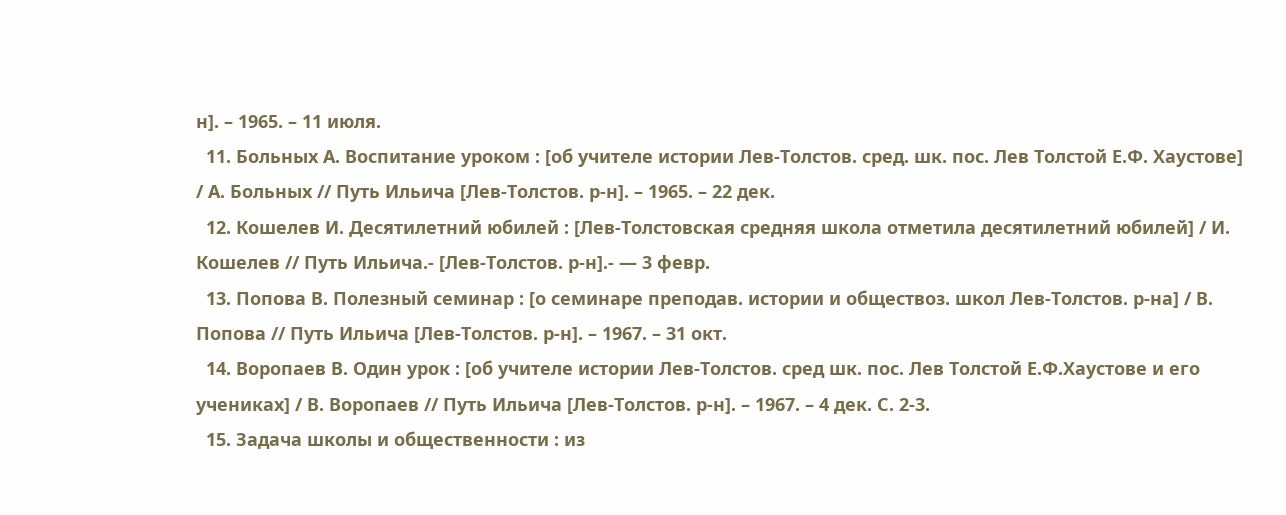н]. – 1965. – 11 июля.
  11. Больных А. Воспитание уроком : [об учителе истории Лев-Толстов. сред. шк. пос. Лев Толстой Е.Ф. Хаустове] / А. Больных // Путь Ильича [Лев-Толстов. р-н]. – 1965. – 22 дек.
  12. Кошелев И. Десятилетний юбилей : [Лев-Толстовская средняя школа отметила десятилетний юбилей] / И. Кошелев // Путь Ильича.- [Лев-Толстов. р-н].- — 3 февр.
  13. Попова В. Полезный семинар : [о семинаре преподав. истории и обществоз. школ Лев-Толстов. р-на] / В. Попова // Путь Ильича [Лев-Толстов. р-н]. – 1967. – 31 окт.
  14. Воропаев В. Один урок : [об учителе истории Лев-Толстов. сред шк. пос. Лев Толстой Е.Ф.Хаустове и его учениках] / В. Воропаев // Путь Ильича [Лев-Толстов. р-н]. – 1967. – 4 дек. С. 2-3.
  15. Задача школы и общественности : из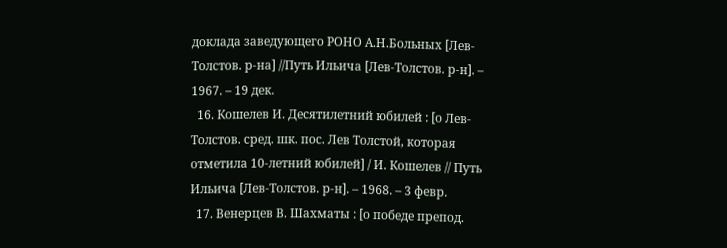доклада заведующего РОНО А.Н.Больных [Лев-Толстов. р-на] //Путь Ильича [Лев-Толстов. р-н]. – 1967. – 19 дек.
  16. Кошелев И. Десятилетний юбилей : [о Лев-Толстов. сред. шк. пос. Лев Толстой, которая отметила 10-летний юбилей] / И. Кошелев // Путь Ильича [Лев-Толстов. р-н]. – 1968. – 3 февр.
  17. Венерцев В. Шахматы : [о победе препод.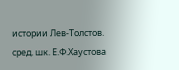истории Лев-Толстов. сред. шк. Е.Ф.Хаустова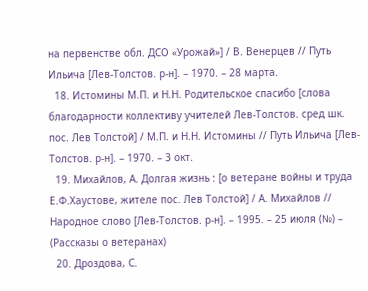на первенстве обл. ДСО «Урожай»] / В. Венерцев // Путь Ильича [Лев-Толстов. р-н]. – 1970. – 28 марта.
  18. Истомины М.П. и Н.Н. Родительское спасибо [слова благодарности коллективу учителей Лев-Толстов. сред шк. пос. Лев Толстой] / М.П. и Н.Н. Истомины // Путь Ильича [Лев-Толстов. р-н]. – 1970. – 3 окт.
  19. Михайлов, А. Долгая жизнь : [о ветеране войны и труда Е.Ф.Хаустове, жителе пос. Лев Толстой] / А. Михайлов // Народное слово [Лев-Толстов. р-н]. – 1995. – 25 июля (№) – (Рассказы о ветеранах)
  20. Дроздова, С.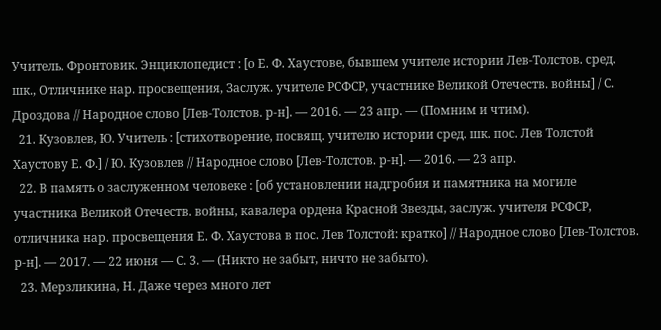Учитель. Фронтовик. Энциклопедист : [о Е. Ф. Хаустове, бывшем учителе истории Лев-Толстов. сред. шк., Отличнике нар. просвещения, Заслуж. учителе РСФСР, участнике Великой Отечеств. войны] / С. Дроздова // Народное слово [Лев-Толстов. р-н]. — 2016. — 23 апр. — (Помним и чтим).
  21. Кузовлев, Ю. Учитель : [стихотворение, посвящ. учителю истории сред. шк. пос. Лев Толстой Хаустову Е. Ф.] / Ю. Кузовлев // Народное слово [Лев-Толстов. р-н]. — 2016. — 23 апр.
  22. В память о заслуженном человеке : [об установлении надгробия и памятника на могиле участника Великой Отечеств. войны, кавалера ордена Красной Звезды, заслуж. учителя РСФСР, отличника нар. просвещения Е. Ф. Хаустова в пос. Лев Толстой: кратко] // Народное слово [Лев-Толстов. р-н]. — 2017. — 22 июня — С. 3. — (Никто не забыт, ничто не забыто).
  23. Мерзликина, Н. Даже через много лет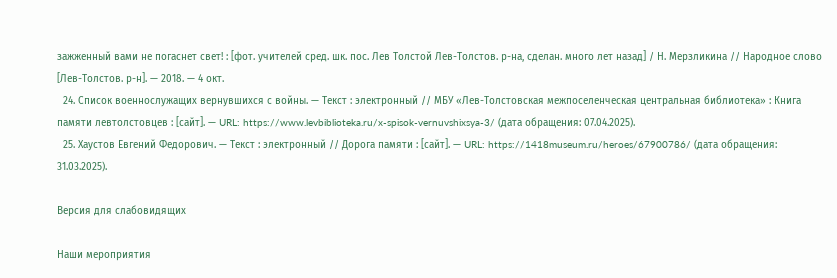зажженный вами не погаснет свет! : [фот. учителей сред. шк. пос. Лев Толстой Лев-Толстов. р-на, сделан. много лет назад] / Н. Мерзликина // Народное слово [Лев-Толстов. р-н]. — 2018. — 4 окт.
  24. Список военнослужащих вернувшихся с войны. — Текст : электронный // МБУ «Лев-Толстовская межпоселенческая центральная библиотека» : Книга памяти левтолстовцев : [сайт]. — URL: https://www.levbiblioteka.ru/x-spisok-vernuvshixsya-3/ (дата обращения: 07.04.2025).
  25. Хаустов Евгений Федорович. — Текст : электронный // Дорога памяти : [сайт]. — URL: https://1418museum.ru/heroes/67900786/ (дата обращения: 31.03.2025).

Версия для слабовидящих

Наши мероприятия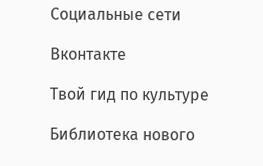Социальные сети

Вконтакте

Твой гид по культуре

Библиотека нового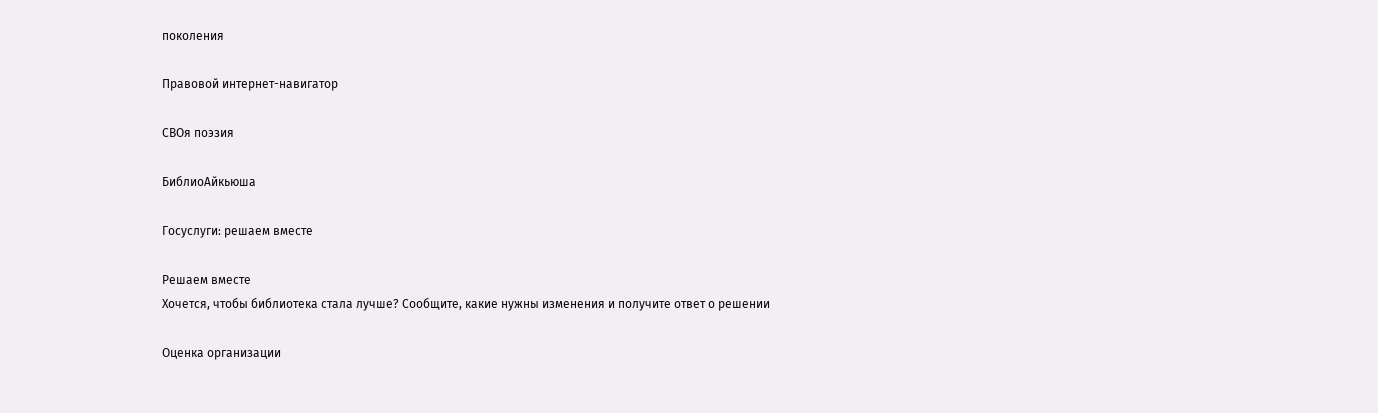поколения

Правовой интернет-навигатор

СВОя поэзия

БиблиоАйкьюша

Госуслуги: решаем вместе

Решаем вместе
Хочется, чтобы библиотека стала лучше? Сообщите, какие нужны изменения и получите ответ о решении

Оценка организации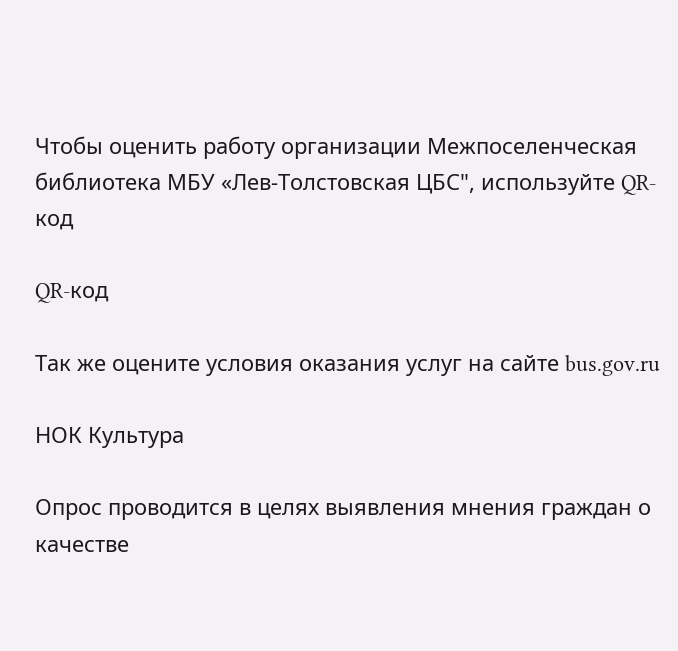Чтобы оценить работу организации Межпоселенческая библиотека МБУ «Лев-Толстовская ЦБС", используйте QR-код

QR-код

Так же оцените условия оказания услуг на сайте bus.gov.ru

НОК Культура

Опрос проводится в целях выявления мнения граждан о качестве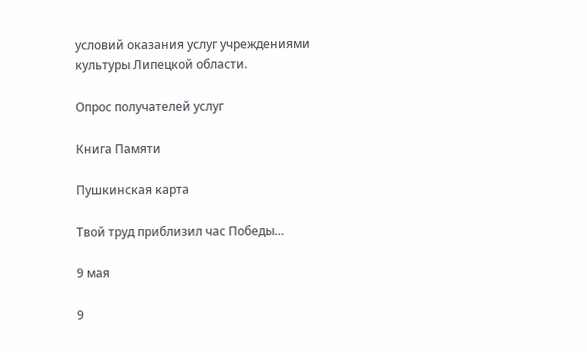условий оказания услуг учреждениями культуры Липецкой области.

Опрос получателей услуг

Книга Памяти

Пушкинская карта

Твой труд приблизил час Победы…

9 мая

9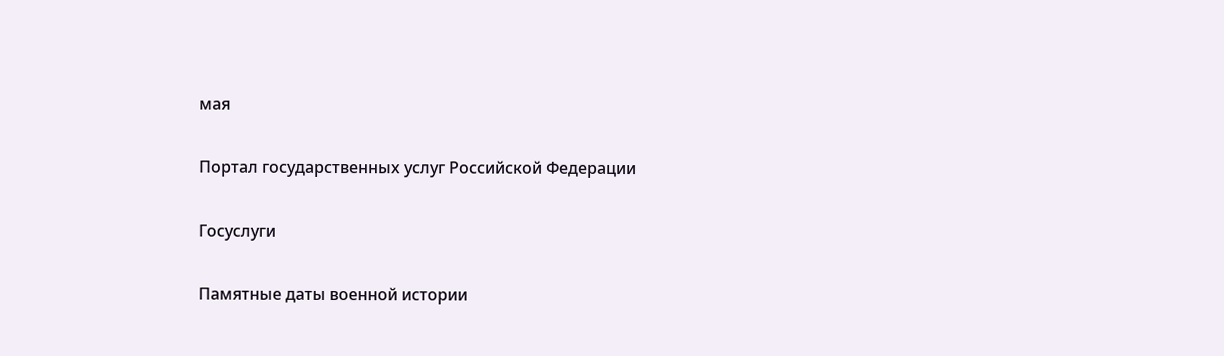мая

Портал государственных услуг Российской Федерации

Госуслуги

Памятные даты военной истории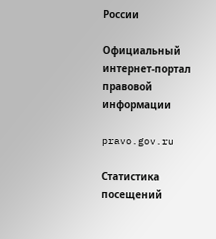России

Официальный интернет-портал правовой информации

pravo.gov.ru

Статистика посещений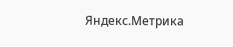Яндекс.Метрика